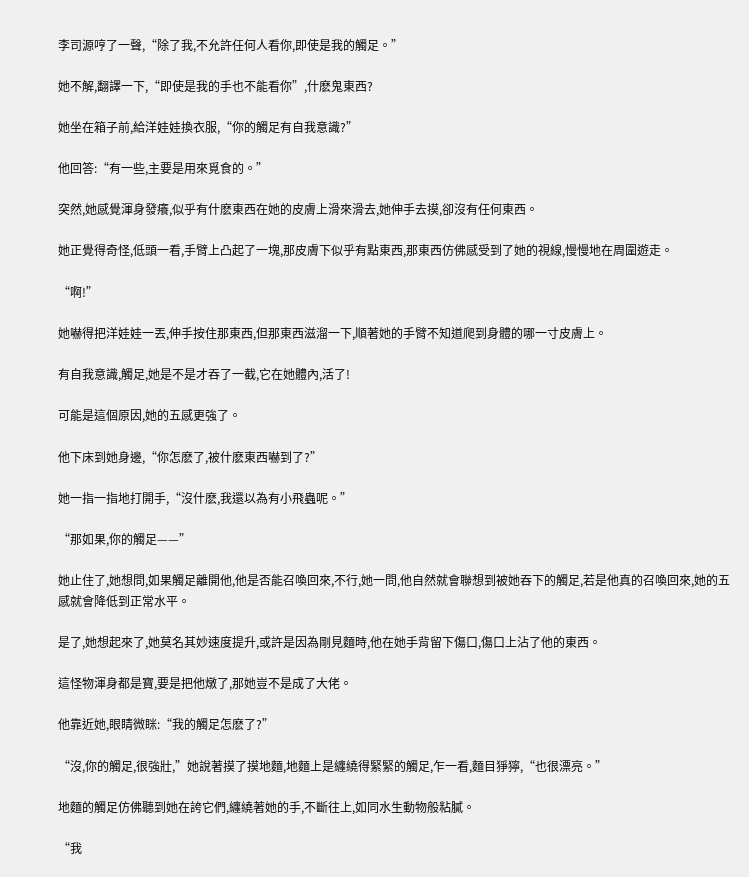李司源哼了一聲,“除了我,不允許任何人看你,即使是我的觸足。”

她不解,翻譯一下,“即使是我的手也不能看你”,什麽鬼東西?

她坐在箱子前,給洋娃娃換衣服,“你的觸足有自我意識?”

他回答:“有一些,主要是用來覓食的。”

突然,她感覺渾身發癢,似乎有什麽東西在她的皮膚上滑來滑去,她伸手去摸,卻沒有任何東西。

她正覺得奇怪,低頭一看,手臂上凸起了一塊,那皮膚下似乎有點東西,那東西仿佛感受到了她的視線,慢慢地在周圍遊走。

“啊!”

她嚇得把洋娃娃一丟,伸手按住那東西,但那東西滋溜一下,順著她的手臂不知道爬到身體的哪一寸皮膚上。

有自我意識,觸足,她是不是才吞了一截,它在她體內,活了!

可能是這個原因,她的五感更強了。

他下床到她身邊,“你怎麽了,被什麽東西嚇到了?”

她一指一指地打開手,“沒什麽,我還以為有小飛蟲呢。”

“那如果,你的觸足——”

她止住了,她想問,如果觸足離開他,他是否能召喚回來,不行,她一問,他自然就會聯想到被她吞下的觸足,若是他真的召喚回來,她的五感就會降低到正常水平。

是了,她想起來了,她莫名其妙速度提升,或許是因為剛見麵時,他在她手背留下傷口,傷口上沾了他的東西。

這怪物渾身都是寶,要是把他燉了,那她豈不是成了大佬。

他靠近她,眼睛微眯:“我的觸足怎麽了?”

“沒,你的觸足,很強壯,”她說著摸了摸地麵,地麵上是纏繞得緊緊的觸足,乍一看,麵目猙獰,“也很漂亮。”

地麵的觸足仿佛聽到她在誇它們,纏繞著她的手,不斷往上,如同水生動物般粘膩。

“我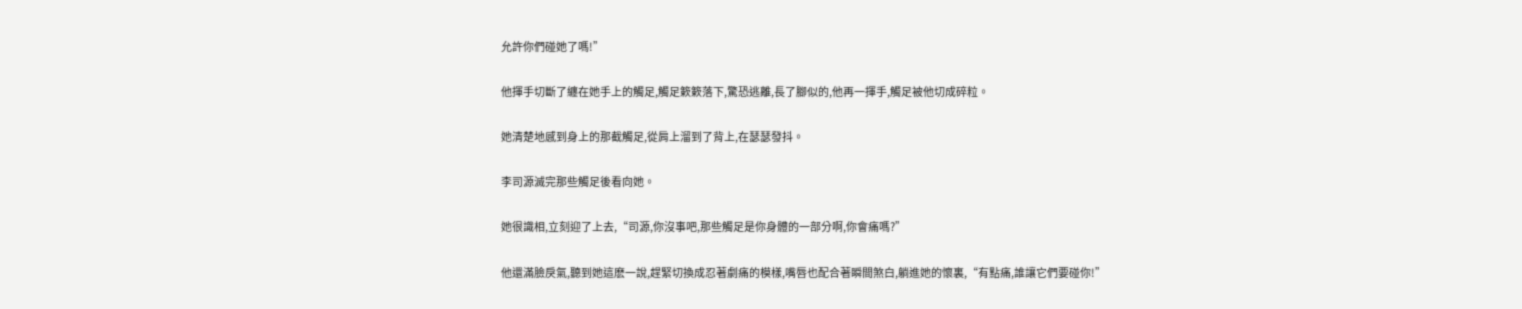允許你們碰她了嗎!”

他揮手切斷了纏在她手上的觸足,觸足簌簌落下,驚恐逃離,長了腳似的,他再一揮手,觸足被他切成碎粒。

她清楚地感到身上的那截觸足,從肩上溜到了背上,在瑟瑟發抖。

李司源滅完那些觸足後看向她。

她很識相,立刻迎了上去,“司源,你沒事吧,那些觸足是你身體的一部分啊,你會痛嗎?”

他還滿臉戾氣,聽到她這麽一說,趕緊切換成忍著劇痛的模樣,嘴唇也配合著瞬間煞白,躺進她的懷裏,“有點痛,誰讓它們要碰你!”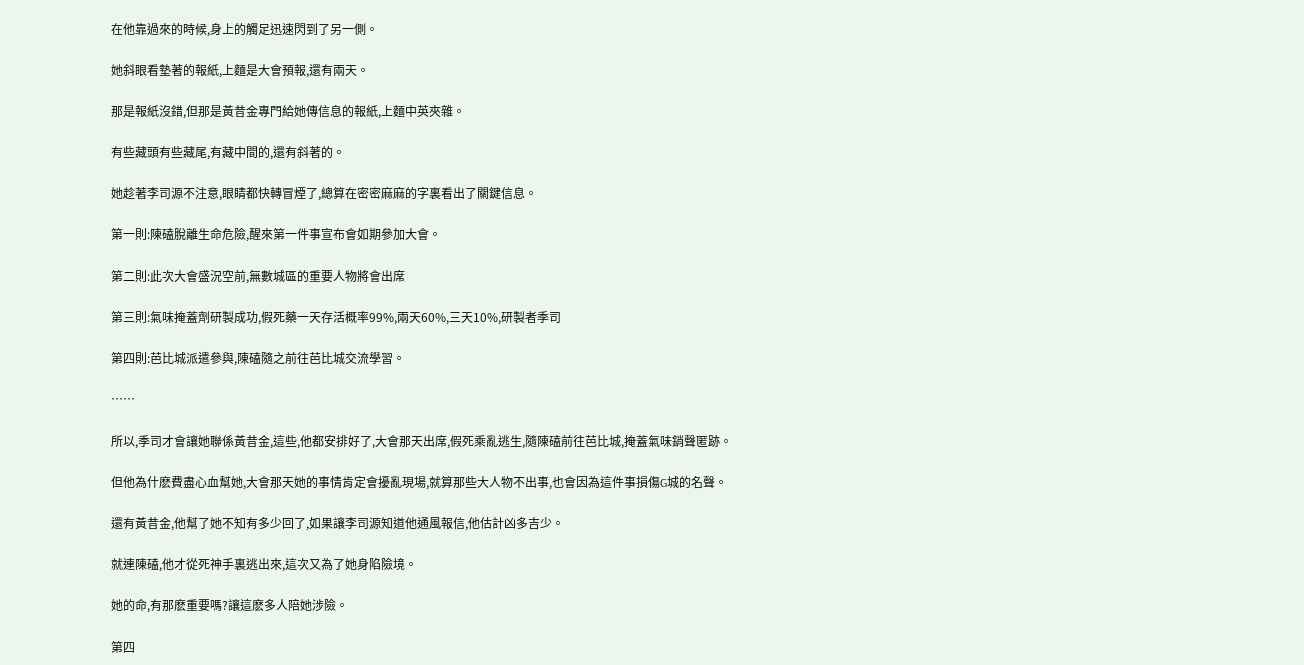在他靠過來的時候,身上的觸足迅速閃到了另一側。

她斜眼看墊著的報紙,上麵是大會預報,還有兩天。

那是報紙沒錯,但那是黃昔金專門給她傳信息的報紙,上麵中英夾雜。

有些藏頭有些藏尾,有藏中間的,還有斜著的。

她趁著李司源不注意,眼睛都快轉冒煙了,總算在密密麻麻的字裏看出了關鍵信息。

第一則:陳磕脫離生命危險,醒來第一件事宣布會如期參加大會。

第二則:此次大會盛況空前,無數城區的重要人物將會出席

第三則:氣味掩蓋劑研製成功,假死藥一天存活概率99%,兩天60%,三天10%,研製者季司

第四則:芭比城派遣參與,陳磕隨之前往芭比城交流學習。

……

所以,季司才會讓她聯係黃昔金,這些,他都安排好了,大會那天出席,假死乘亂逃生,隨陳磕前往芭比城,掩蓋氣味銷聲匿跡。

但他為什麽費盡心血幫她,大會那天她的事情肯定會擾亂現場,就算那些大人物不出事,也會因為這件事損傷G城的名聲。

還有黃昔金,他幫了她不知有多少回了,如果讓李司源知道他通風報信,他估計凶多吉少。

就連陳磕,他才從死神手裏逃出來,這次又為了她身陷險境。

她的命,有那麽重要嗎?讓這麽多人陪她涉險。

第四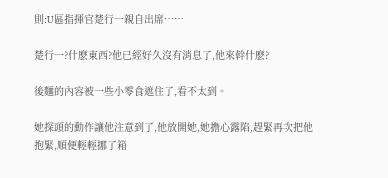則:U區指揮官楚行一親自出席……

楚行一?什麽東西?他已經好久沒有消息了,他來幹什麽?

後麵的內容被一些小零食遮住了,看不太到。

她探頭的動作讓他注意到了,他放開她,她擔心露陷,趕緊再次把他抱緊,順便輕輕挪了箱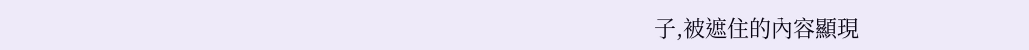子,被遮住的內容顯現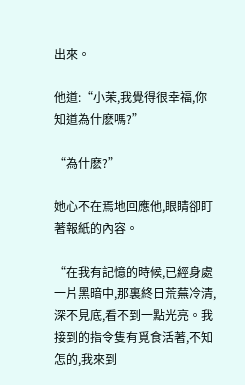出來。

他道:“小茉,我覺得很幸福,你知道為什麽嗎?”

“為什麽?”

她心不在焉地回應他,眼睛卻盯著報紙的內容。

“在我有記憶的時候,已經身處一片黑暗中,那裏終日荒蕪冷清,深不見底,看不到一點光亮。我接到的指令隻有覓食活著,不知怎的,我來到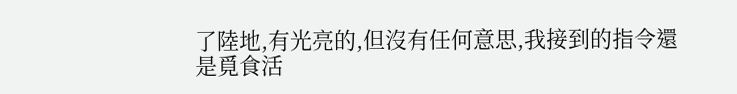了陸地,有光亮的,但沒有任何意思,我接到的指令還是覓食活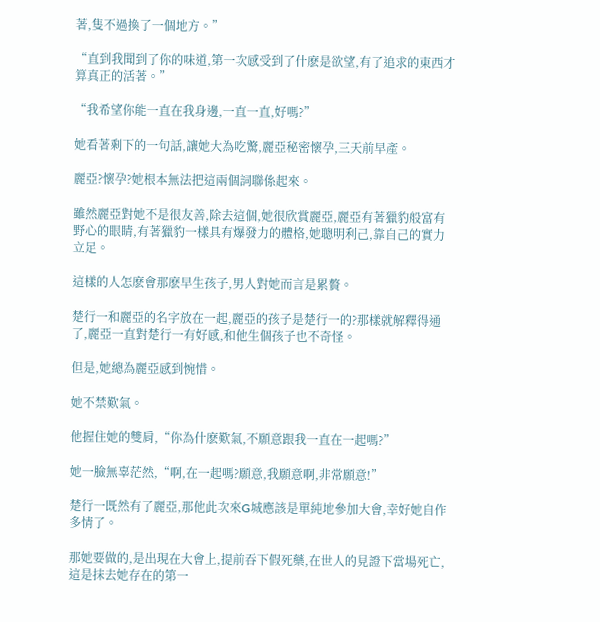著,隻不過換了一個地方。”

“直到我聞到了你的味道,第一次感受到了什麽是欲望,有了追求的東西才算真正的活著。”

“我希望你能一直在我身邊,一直一直,好嗎?”

她看著剩下的一句話,讓她大為吃驚,麗亞秘密懷孕,三天前早產。

麗亞?懷孕?她根本無法把這兩個詞聯係起來。

雖然麗亞對她不是很友善,除去這個,她很欣賞麗亞,麗亞有著獵豹般富有野心的眼睛,有著獵豹一樣具有爆發力的體格,她聰明利己,靠自己的實力立足。

這樣的人怎麽會那麽早生孩子,男人對她而言是累贅。

楚行一和麗亞的名字放在一起,麗亞的孩子是楚行一的?那樣就解釋得通了,麗亞一直對楚行一有好感,和他生個孩子也不奇怪。

但是,她總為麗亞感到惋惜。

她不禁歎氣。

他握住她的雙肩,“你為什麽歎氣,不願意跟我一直在一起嗎?”

她一臉無辜茫然,“啊,在一起嗎?願意,我願意啊,非常願意!”

楚行一既然有了麗亞,那他此次來G城應該是單純地參加大會,幸好她自作多情了。

那她要做的,是出現在大會上,提前吞下假死藥,在世人的見證下當場死亡,這是抹去她存在的第一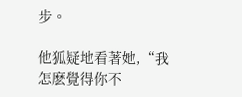步。

他狐疑地看著她,“我怎麽覺得你不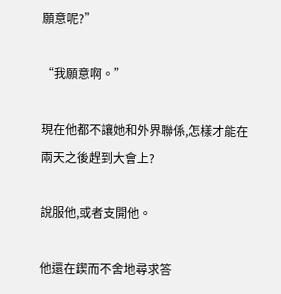願意呢?”

“我願意啊。”

現在他都不讓她和外界聯係,怎樣才能在兩天之後趕到大會上?

說服他,或者支開他。

他還在鍥而不舍地尋求答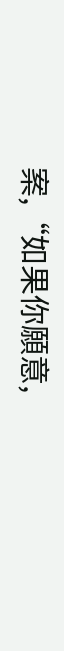案,“如果你願意,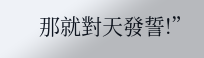那就對天發誓!”